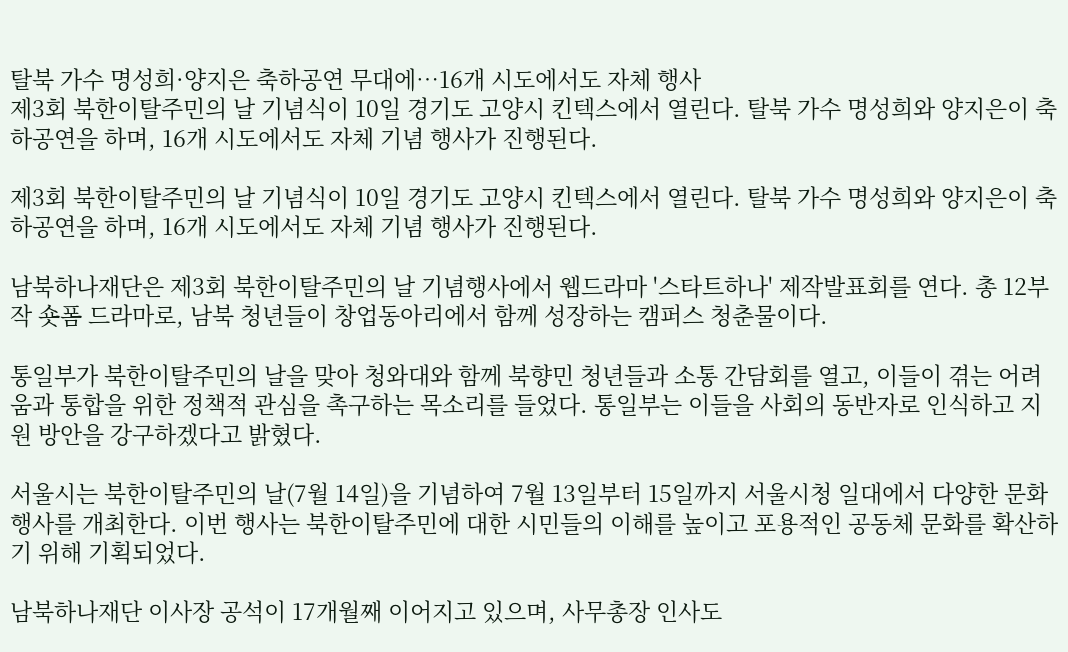탈북 가수 명성희·양지은 축하공연 무대에…16개 시도에서도 자체 행사
제3회 북한이탈주민의 날 기념식이 10일 경기도 고양시 킨텍스에서 열린다. 탈북 가수 명성희와 양지은이 축하공연을 하며, 16개 시도에서도 자체 기념 행사가 진행된다.

제3회 북한이탈주민의 날 기념식이 10일 경기도 고양시 킨텍스에서 열린다. 탈북 가수 명성희와 양지은이 축하공연을 하며, 16개 시도에서도 자체 기념 행사가 진행된다.

남북하나재단은 제3회 북한이탈주민의 날 기념행사에서 웹드라마 '스타트하나' 제작발표회를 연다. 총 12부작 숏폼 드라마로, 남북 청년들이 창업동아리에서 함께 성장하는 캠퍼스 청춘물이다.

통일부가 북한이탈주민의 날을 맞아 청와대와 함께 북향민 청년들과 소통 간담회를 열고, 이들이 겪는 어려움과 통합을 위한 정책적 관심을 촉구하는 목소리를 들었다. 통일부는 이들을 사회의 동반자로 인식하고 지원 방안을 강구하겠다고 밝혔다.

서울시는 북한이탈주민의 날(7월 14일)을 기념하여 7월 13일부터 15일까지 서울시청 일대에서 다양한 문화행사를 개최한다. 이번 행사는 북한이탈주민에 대한 시민들의 이해를 높이고 포용적인 공동체 문화를 확산하기 위해 기획되었다.

남북하나재단 이사장 공석이 17개월째 이어지고 있으며, 사무총장 인사도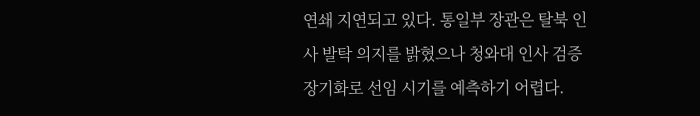연쇄 지연되고 있다. 통일부 장관은 탈북 인사 발탁 의지를 밝혔으나 청와대 인사 검증 장기화로 선임 시기를 예측하기 어렵다.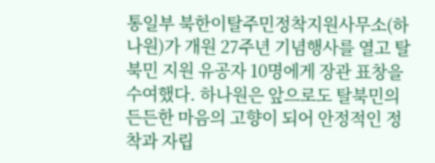통일부 북한이탈주민정착지원사무소(하나원)가 개원 27주년 기념행사를 열고 탈북민 지원 유공자 10명에게 장관 표창을 수여했다. 하나원은 앞으로도 탈북민의 든든한 마음의 고향이 되어 안정적인 정착과 자립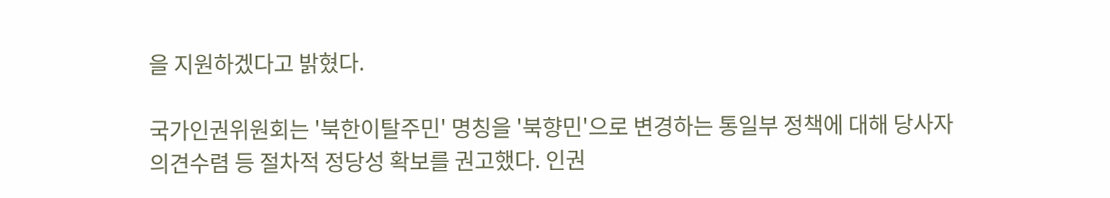을 지원하겠다고 밝혔다.

국가인권위원회는 '북한이탈주민' 명칭을 '북향민'으로 변경하는 통일부 정책에 대해 당사자 의견수렴 등 절차적 정당성 확보를 권고했다. 인권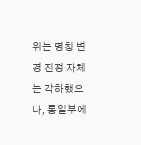위는 명칭 변경 진정 자체는 각하했으나, 통일부에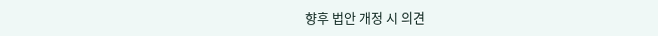향후 법안 개정 시 의견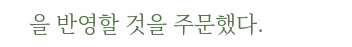을 반영할 것을 주문했다.